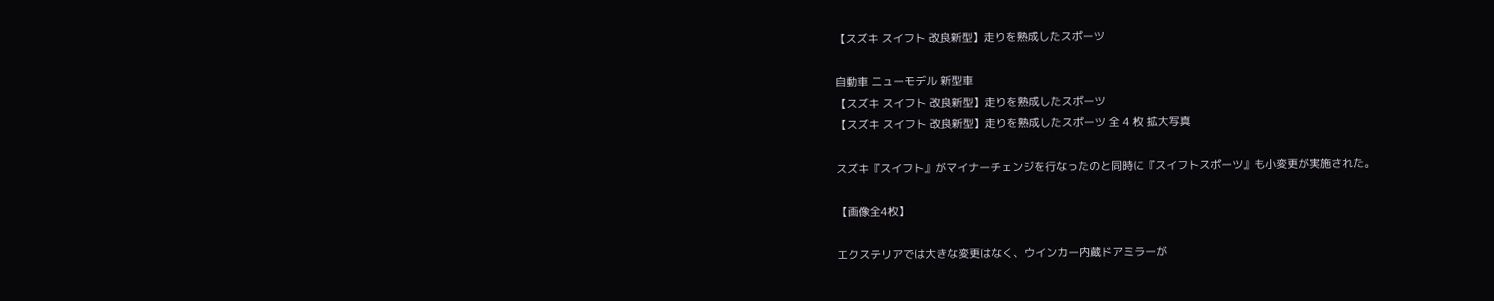【スズキ スイフト 改良新型】走りを熟成したスポーツ

自動車 ニューモデル 新型車
【スズキ スイフト 改良新型】走りを熟成したスポーツ
【スズキ スイフト 改良新型】走りを熟成したスポーツ 全 4 枚 拡大写真

スズキ『スイフト』がマイナーチェンジを行なったのと同時に『スイフトスポーツ』も小変更が実施された。

【画像全4枚】

エクステリアでは大きな変更はなく、ウインカー内蔵ドアミラーが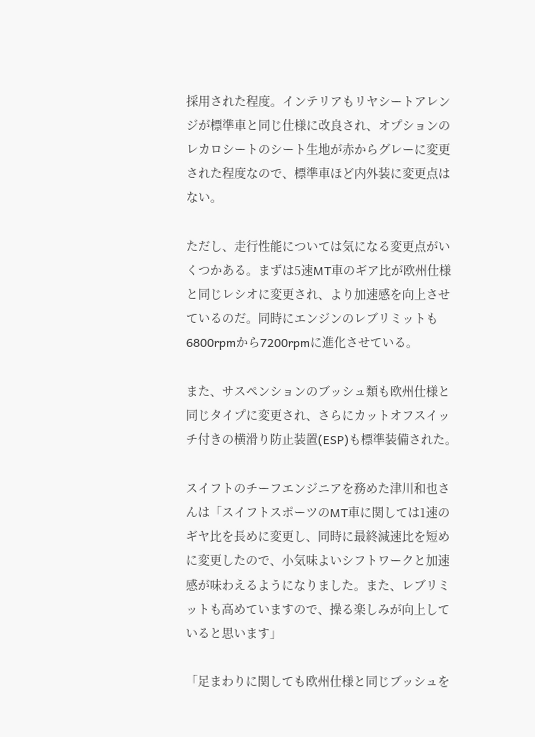採用された程度。インテリアもリヤシートアレンジが標準車と同じ仕様に改良され、オプションのレカロシートのシート生地が赤からグレーに変更された程度なので、標準車ほど内外装に変更点はない。

ただし、走行性能については気になる変更点がいくつかある。まずは5速MT車のギア比が欧州仕様と同じレシオに変更され、より加速感を向上させているのだ。同時にエンジンのレブリミットも6800rpmから7200rpmに進化させている。

また、サスペンションのブッシュ類も欧州仕様と同じタイプに変更され、さらにカットオフスイッチ付きの横滑り防止装置(ESP)も標準装備された。

スイフトのチーフエンジニアを務めた津川和也さんは「スイフトスポーツのMT車に関しては1速のギヤ比を長めに変更し、同時に最終減速比を短めに変更したので、小気味よいシフトワークと加速感が味わえるようになりました。また、レブリミットも高めていますので、操る楽しみが向上していると思います」

「足まわりに関しても欧州仕様と同じブッシュを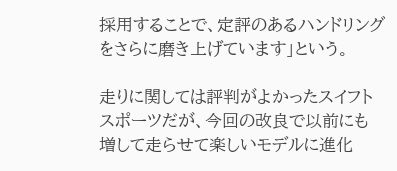採用することで、定評のあるハンドリングをさらに磨き上げています」という。

走りに関しては評判がよかったスイフトスポーツだが、今回の改良で以前にも増して走らせて楽しいモデルに進化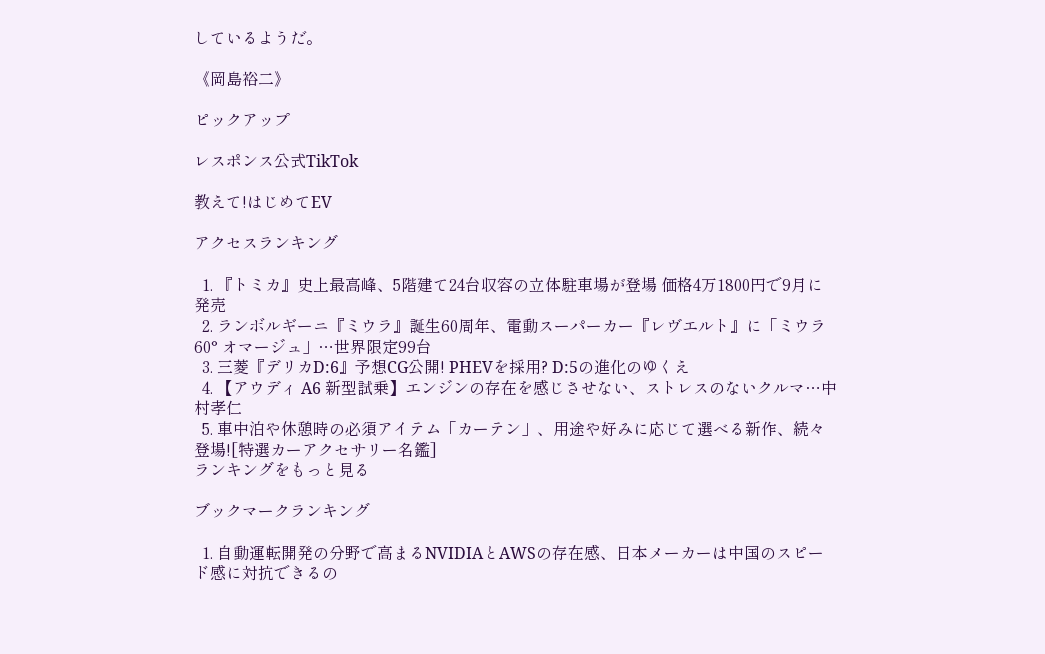しているようだ。

《岡島裕二》

ピックアップ

レスポンス公式TikTok

教えて!はじめてEV

アクセスランキング

  1. 『トミカ』史上最高峰、5階建て24台収容の立体駐車場が登場 価格4万1800円で9月に発売
  2. ランボルギーニ『ミウラ』誕生60周年、電動スーパーカー『レヴエルト』に「ミウラ 60° オマージュ」…世界限定99台
  3. 三菱『デリカD:6』予想CG公開! PHEVを採用? D:5の進化のゆくえ
  4. 【アウディ A6 新型試乗】エンジンの存在を感じさせない、ストレスのないクルマ…中村孝仁
  5. 車中泊や休憩時の必須アイテム「カーテン」、用途や好みに応じて選べる新作、続々登場![特選カーアクセサリー名鑑]
ランキングをもっと見る

ブックマークランキング

  1. 自動運転開発の分野で高まるNVIDIAとAWSの存在感、日本メーカーは中国のスピード感に対抗できるの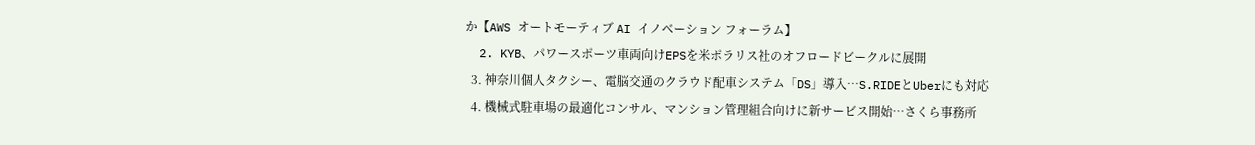か【AWS オートモーティブ AI イノベーション フォーラム】
  2. KYB、パワースポーツ車両向けEPSを米ポラリス社のオフロードビークルに展開
  3. 神奈川個人タクシー、電脳交通のクラウド配車システム「DS」導入…S.RIDEとUberにも対応
  4. 機械式駐車場の最適化コンサル、マンション管理組合向けに新サービス開始…さくら事務所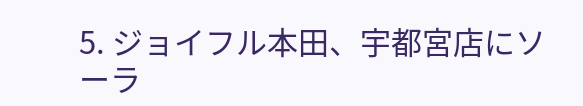5. ジョイフル本田、宇都宮店にソーラ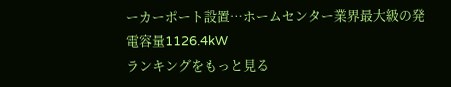ーカーポート設置…ホームセンター業界最大級の発電容量1126.4kW
ランキングをもっと見る